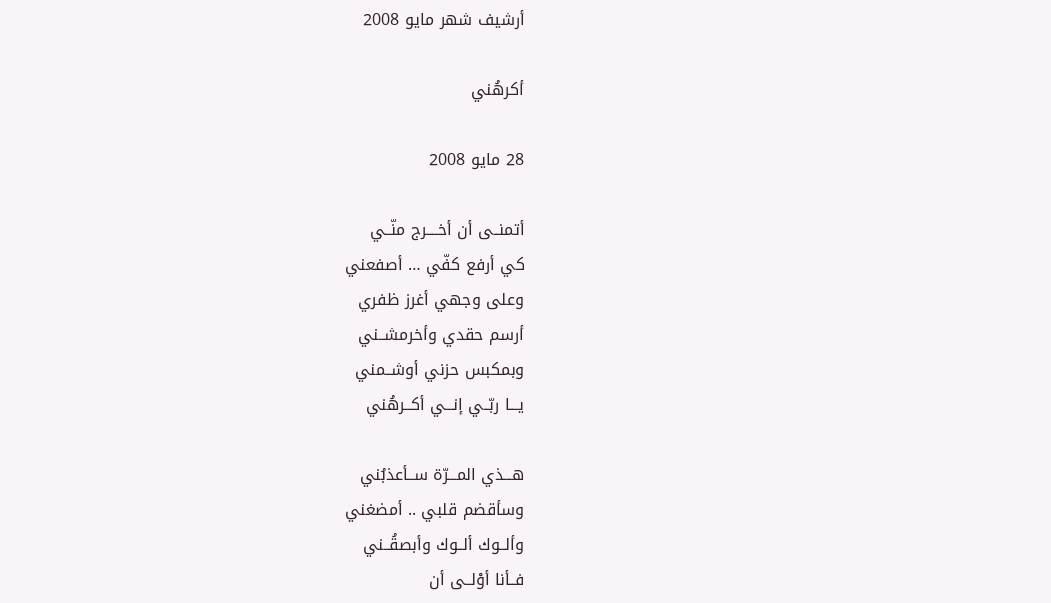أرشيف شهر مايو 2008

أكرهُني

28 مايو 2008

أتمنــى أن أخــــرج منّــي
كي أرفع كفّي … أصفعني
وعلى وجهي أغرز ظفري
أرسم حقدي وأخرمشــني
وبمكبس حزني أوشــمني
يـــا ربّــي إنـــي أكــرهُني

هـــذي المـــرّة ســأعذبُني
وسأقضم قلبي .. أمضغني
وألــوك ألــوك وأبصقُــني
فــأنا أوْلــى أن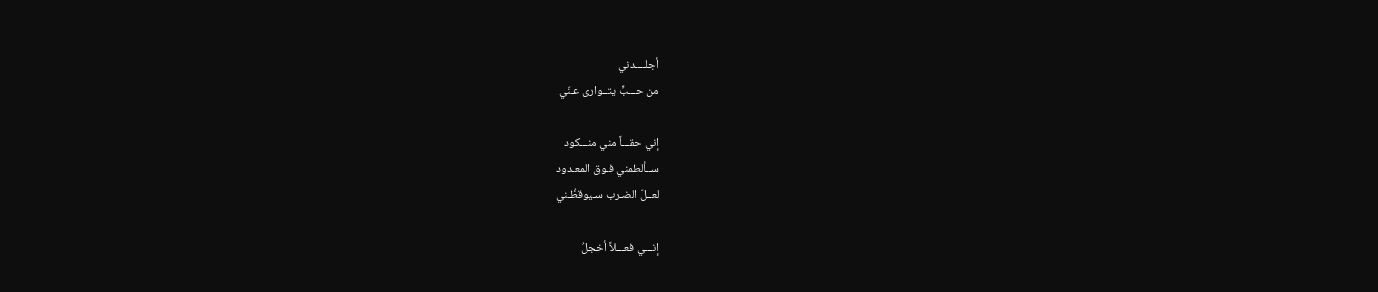أجلــــدني
من حـــبٍّ يتــوارى عـنّي

إني حقـــاً مني منـــكود
ســألطمني فـوق المعـدود
لعــلّ الضـرب سـيوقظُـني

إنـــي فعـــلاً أخجلُ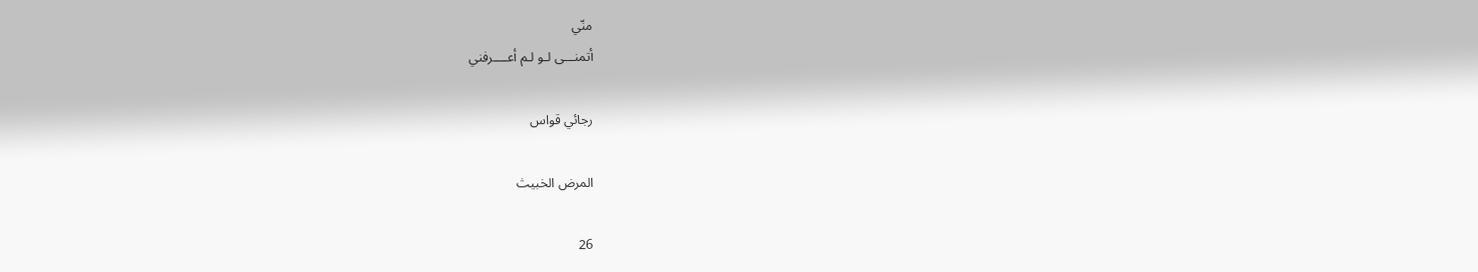منّي
أتمنـــى لـو لـم أعــــرفني

رجائي قواس

المرض الخبيث

26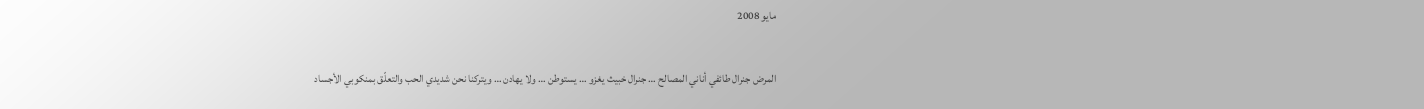مايو 2008

المرض جنرال طائفي أناني المصالح … جنرال خبيث يغزو … يستوطن … ولا يهادن … ويتركنا نحن شديدي الحب والتعلّق بمنكوبي الأجساد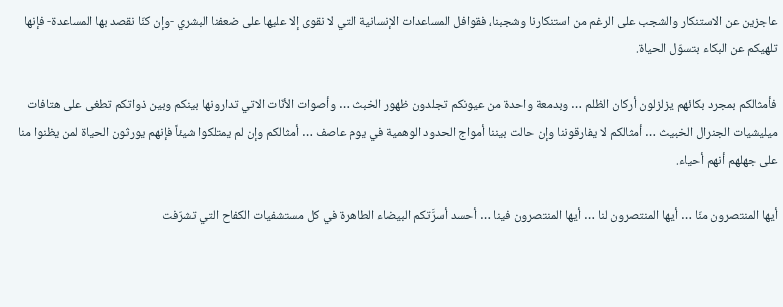عاجزين عن الاستنكار والشجب على الرغم من استنكارنا وشجبنا، فقوافل المساعدات الإنسانية التي لا نقوى إلا عليها على ضعفنا البشري -وإن كنّا نقصد بها المساعدة- فإنها تلهيكم عن البكاء بتسوّل الحياة.

فأمثالكم بمجرد بكائهم يزلزلون أركان الظلم … وبدمعة واحدة من عيونكم تجلدون ظهور الخبث … وأصوات الأنّات الاتي تدارونها بينكم وبين ذواتكم تطغى على هتافات ميليشيات الجنرال الخبيث … أمثالكم لا يفارقوننا وإن حالت بيننا أمواج الحدود الوهمية في يوم عاصف … أمثالكم وإن لم يمتلكوا شيئاً فإنهم يورثون الحياة لمن يظنوا منا على جهلهم أنهم أحياء.

أيها المنتصرون منّا … أيها المنتصرون لنا … أيها المنتصرون فينا … أحسد أسرَّتكم البيضاء الطاهرة في كل مستشفيات الكفاح التي تشرّفت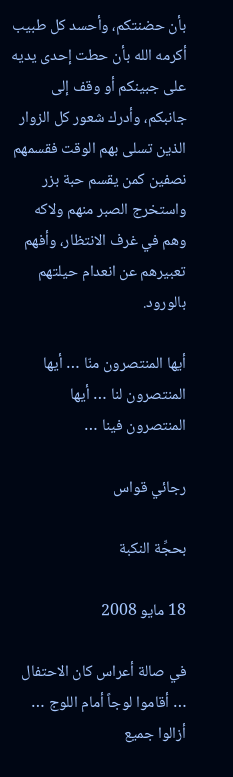بأن حضنتكم، وأحسد كل طبيب أكرمه الله بأن حطت إحدى يديه على جبينكم أو وقف إلى جانبكم، وأدرك شعور كل الزوار الذين تسلى بهم الوقت فقسمهم نصفين كمن يقسم حبة بزر واستخرج الصبر منهم ولاكه وهم في غرف الانتظار، وأفهم تعبيرهم عن انعدام حيلتهم بالورود.

أيها المنتصرون منّا … أيها المنتصرون لنا … أيها المنتصرون فينا …

رجائي قواس

بحجِّة النكبة

18 مايو 2008

في صالة أعراس كان الاحتفال … أقاموا لوجاً أمام اللوج … أزالوا جميع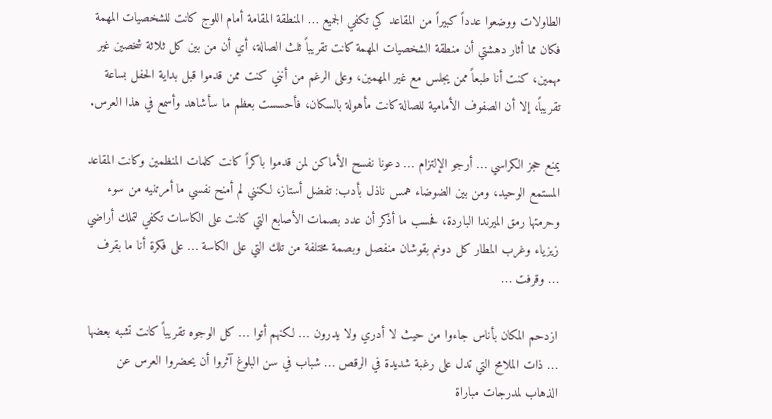الطاولات ووضعوا عدداً كبيراً من المقاعد كي تكفي الجميع … المنطقة المقامة أمام اللوج كانت للشخصيات المهمة فكان مما أثار دهشتي أن منطقة الشخصيات المهمة كانت تقريباً ثلث الصالة، أي أن من بين كل ثلاثة شخصين غير مهمين، كنت أنا طبعاً ممن يجلس مع غير المهمين، وعلى الرغم من أنني كنت ممن قدموا قبل بداية الحفل بساعة تقريباً، إلا أن الصفوف الأمامية للصالة كانت مأهولة بالسكان، فأحسست بعظم ما سأشاهد وأسمع في هذا العرس.

يمنع حجز الكراسي … أرجو الإلتزام … دعونا نفسح الأماكن لمن قدموا باكراً كانت كلمات المنظمين وكانت المقاعد المستمع الوحيد، ومن بين الضوضاء همس ناذل بأدب: تفضل أستاز، لكنني لم أمنح نفسي ما أمرتنيه من سوء وحرمتها رمق الميرندا الباردة، فحسب ما أذكر أن عدد بصمات الأصابع التي كانت على الكاسات تكفي لتملك أراضي زيزياء وغرب المطار كل دونم بقوشان منفصل وبصمة مختلفة من تلك التي على الكاسة … على فكرة أنا ما بقرف … وقرفت …

ازدحم المكان بأناس جاءوا من حيث لا أدري ولا يدرون … لكنهم أتوا … كل الوجوه تقريباً كانت تشبه بعضها … ذات الملامح التي تدل على رغبة شديدة في الرقص … شباب في سن البلوغ آثروا أن يحضروا العرس عن الذهاب لمدرجات مباراة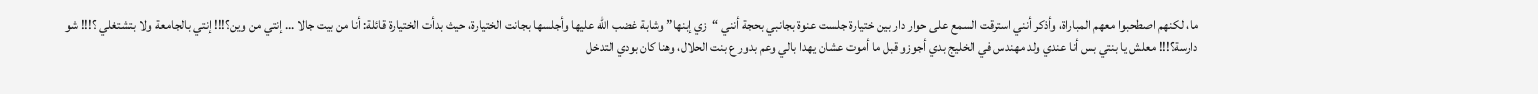ما، لكنهم اصطحبوا معهم المباراة، وأذكر أنني استرقت السمع على حوار دار بين ختيارة جلست عنوة بجانبي بحجة أنني “زي إبنها” وشابة غضب الله عليها وأجلسها بجانت الختيارة، حيث بدأت الختيارة قائلة: أنا من بيت جالا … إنتي من وين؟!!! إنتي بالجامعة ولا بتشتغلي ؟!!! شو دارسة؟!!! معلش يا بنتي بس أنا عندي ولد مهندس في الخليج بدي أجوزو قبل ما أموت عشان يهدا بالي وعم بدور ع بنت الحلال، وهنا كان بودي التدخل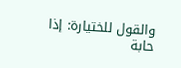والقول للختيارة: إذا حابة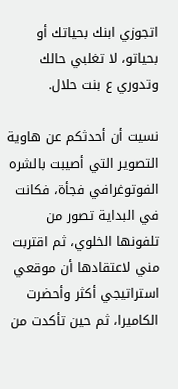اتجوزي ابنك بحياتك أو بحياتو، لا تغلبي حالك وتدوري ع بنت حلال.

نسيت أن أحدثكم عن هاوية التصوير التي أصيبت بالشره الفوتوغرافي فجأة، فكانت في البداية تصور من تلفونها الخلوي، ثم اقتربت مني لاعتقادها أن موقعي استراتيجي أكثر وأحضرت الكاميرا، ثم حين تأكدت من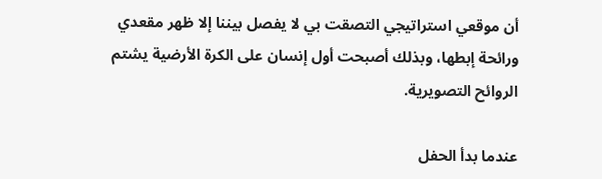أن موقعي استراتيجي التصقت بي لا يفصل بيننا إلا ظهر مقعدي ورائحة إبطها، وبذلك أصبحت أول إنسان على الكرة الأرضية يشتم الروائح التصويرية.

عندما بدأ الحفل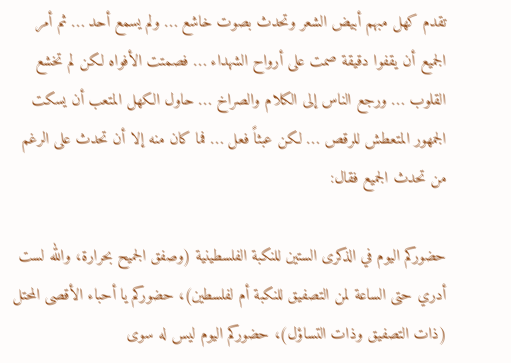تقدم كهل مبهم أبيض الشعر وتحدث بصوت خاشع … ولم يسمع أحد … ثم أمر الجميع أن يقفوا دقيقة صمت على أرواح الشهداء … فصمتت الأفواه لكن لم تخشع القلوب … ورجع الناس إلى الكلام والصراخ … حاول الكهل المتعب أن يسكت الجمهور المتعطش للرقص … لكن عبثاً فعل … فما كان منه إلا أن تحدث على الرغم من تحدث الجميع فقال:

حضوركم اليوم في الذكرى الستين للنكبة الفلسطينية (وصفق الجميح بحرارة، والله لست أدري حتى الساعة لمن التصفيق للنكبة أم لفلسطين)، حضوركم يا أحباء الأقصى المحتل (ذات التصفيق وذات التساؤل)، حضوركم اليوم ليس له سوى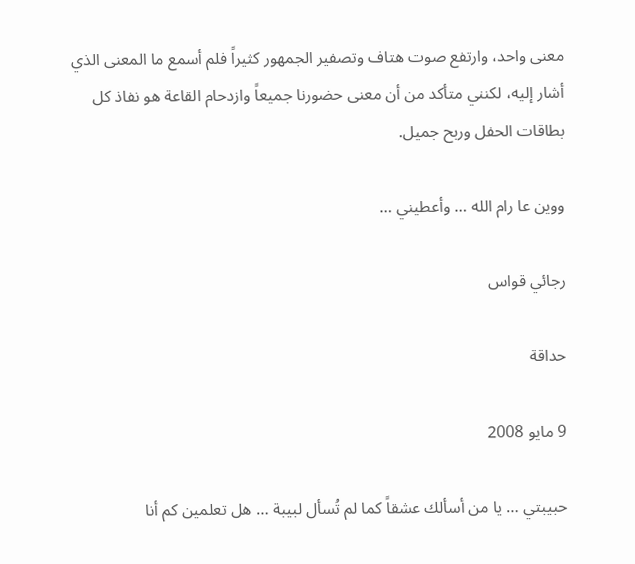معنى واحد، وارتفع صوت هتاف وتصفير الجمهور كثيراً فلم أسمع ما المعنى الذي أشار إليه، لكنني متأكد من أن معنى حضورنا جميعاً وازدحام القاعة هو نفاذ كل بطاقات الحفل وربح جميل.

ووين عا رام الله … وأعطيني …

رجائي قواس

حداقة

9 مايو 2008

حبيبتي … يا من أسألك عشقاً كما لم تُسأل لبيبة … هل تعلمين كم أنا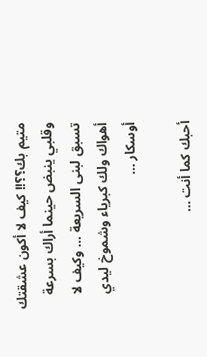متيم بك؟؟!! كيف لا أكون عشقتك وقلبي ينبض حينما أراك بسرعة تسبق لبنى السريعة … وكيف لا أهواك ولك كبرياء وشموخ ليدي أوسكار …

أحبك كما أنت …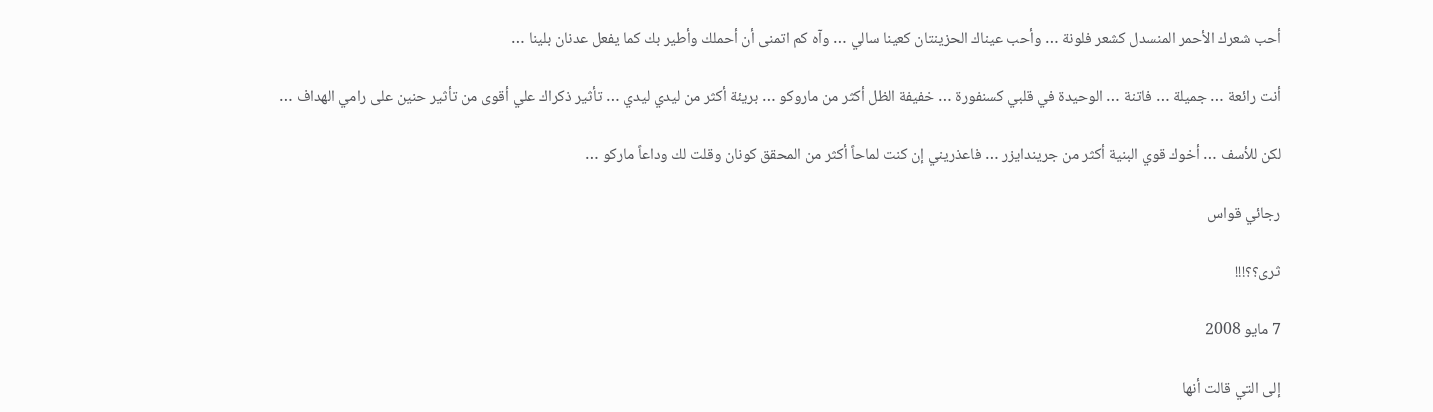أحب شعرك الأحمر المنسدل كشعر فلونة … وأحب عيناك الحزينتان كعينا سالي … وآه كم اتمنى أن أحملك وأطير بك كما يفعل عدنان بلينا …

أنت رائعة … جميلة … فاتنة … الوحيدة في قلبي كسنفورة … خفيفة الظل أكثر من ماروكو … بريئة أكثر من ليدي ليدي … تأثير ذكراك علي أقوى من تأثير حنين على رامي الهداف …

لكن للأسف … أخوك قوي البنية أكثر من جريندايزر … فاعذريني إن كنت لماحاً أكثر من المحقق كونان وقلت لك وداعاً ماركو …

رجائي قواس

ثرى؟؟!!!

7 مايو 2008

إلى التي قالت أنها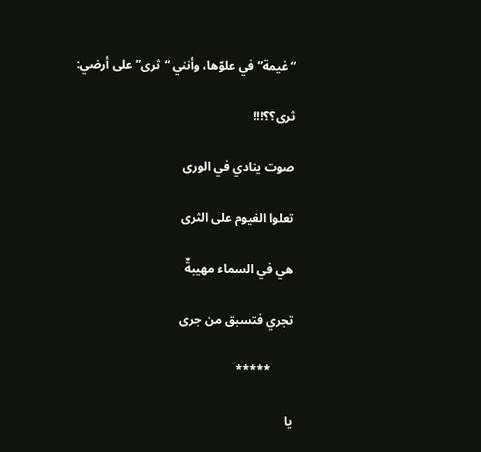“غيمة” في علوّها، وأنني “ثرى” على أرضي:

ثرى؟؟!!!

صوت ينادي في الورى

تعلوا الغيوم على الثرى

هي في السماء مهيبةٌ

تجري فتسبق من جرى

       *****

يا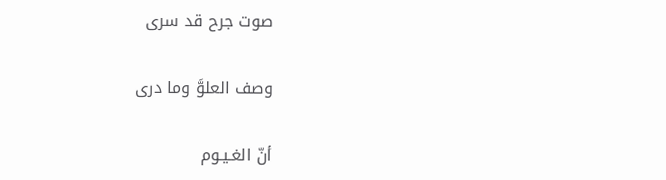صوت جرح قد سرى

وصف العلوَّ وما درى

أنّ الغـيـوم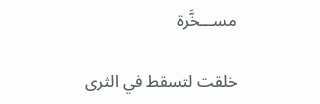مســـخَّرة

خلقت لتسقط في الثرى